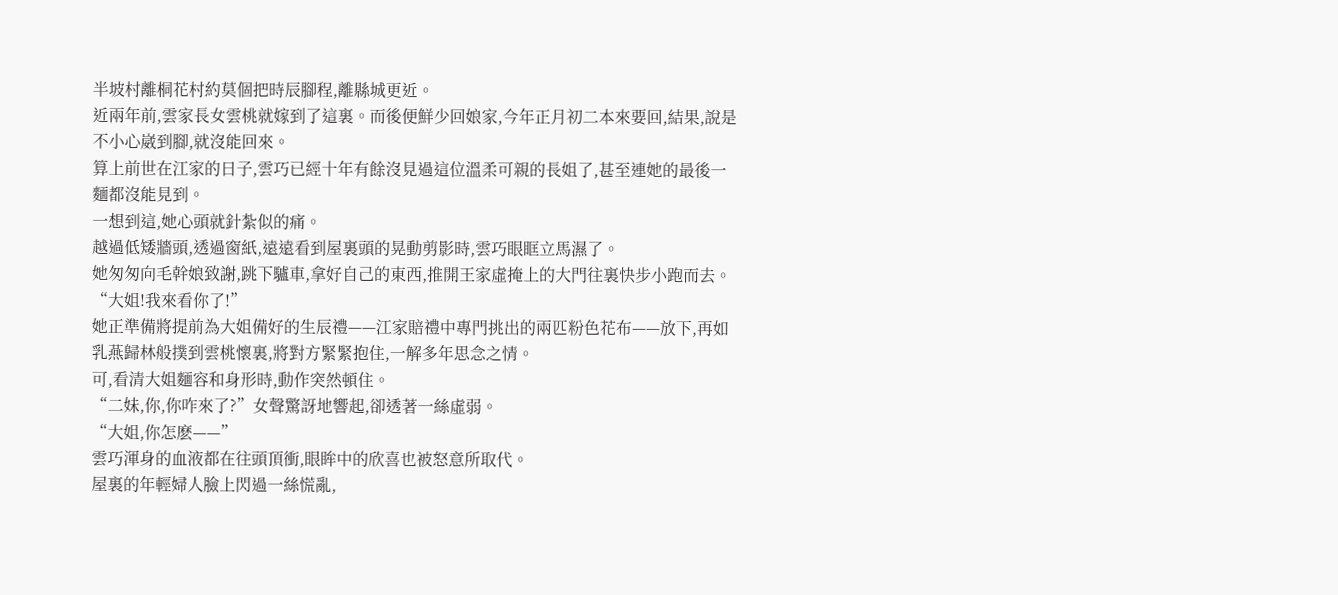半坡村離桐花村約莫個把時辰腳程,離縣城更近。
近兩年前,雲家長女雲桃就嫁到了這裏。而後便鮮少回娘家,今年正月初二本來要回,結果,說是不小心崴到腳,就沒能回來。
算上前世在江家的日子,雲巧已經十年有餘沒見過這位溫柔可親的長姐了,甚至連她的最後一麵都沒能見到。
一想到這,她心頭就針紮似的痛。
越過低矮牆頭,透過窗紙,遠遠看到屋裏頭的晃動剪影時,雲巧眼眶立馬濕了。
她匆匆向毛幹娘致謝,跳下驢車,拿好自己的東西,推開王家虛掩上的大門往裏快步小跑而去。
“大姐!我來看你了!”
她正準備將提前為大姐備好的生辰禮——江家賠禮中專門挑出的兩匹粉色花布——放下,再如乳燕歸林般撲到雲桃懷裏,將對方緊緊抱住,一解多年思念之情。
可,看清大姐麵容和身形時,動作突然頓住。
“二妹,你,你咋來了?”女聲驚訝地響起,卻透著一絲虛弱。
“大姐,你怎麽——”
雲巧渾身的血液都在往頭頂衝,眼眸中的欣喜也被怒意所取代。
屋裏的年輕婦人臉上閃過一絲慌亂,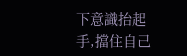下意識抬起手,擋住自己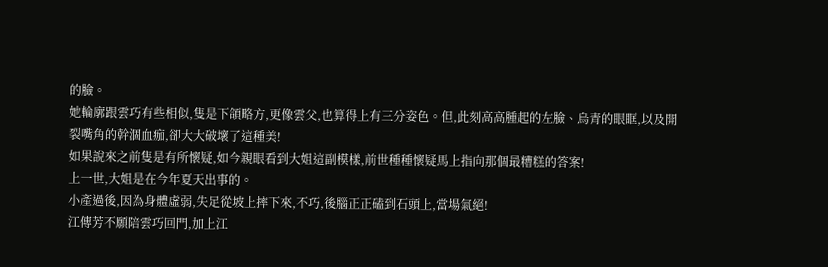的臉。
她輪廓跟雲巧有些相似,隻是下頜略方,更像雲父,也算得上有三分姿色。但,此刻高高腫起的左臉、烏青的眼眶,以及開裂嘴角的幹涸血痂,卻大大破壞了這種美!
如果說來之前隻是有所懷疑,如今親眼看到大姐這副模樣,前世種種懷疑馬上指向那個最糟糕的答案!
上一世,大姐是在今年夏天出事的。
小產過後,因為身體虛弱,失足從坡上摔下來,不巧,後腦正正磕到石頭上,當場氣絕!
江傳芳不願陪雲巧回門,加上江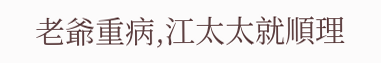老爺重病,江太太就順理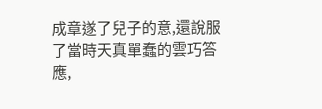成章遂了兒子的意,還說服了當時天真單蠢的雲巧答應,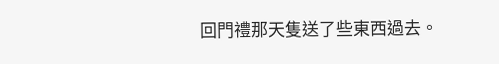回門禮那天隻送了些東西過去。